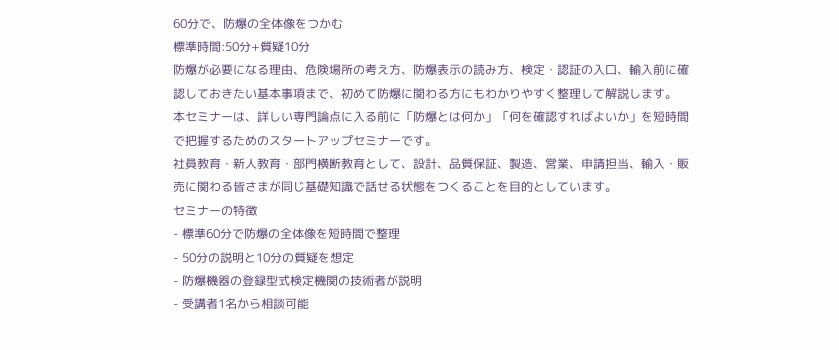60分で、防爆の全体像をつかむ
標準時間:50分+質疑10分
防爆が必要になる理由、危険場所の考え方、防爆表示の読み方、検定・認証の入口、輸入前に確認しておきたい基本事項まで、初めて防爆に関わる方にもわかりやすく整理して解説します。
本セミナーは、詳しい専門論点に入る前に「防爆とは何か」「何を確認すればよいか」を短時間で把握するためのスタートアップセミナーです。
社員教育・新人教育・部門横断教育として、設計、品質保証、製造、営業、申請担当、輸入・販売に関わる皆さまが同じ基礎知識で話せる状態をつくることを目的としています。
セミナーの特徴
- 標準60分で防爆の全体像を短時間で整理
- 50分の説明と10分の質疑を想定
- 防爆機器の登録型式検定機関の技術者が説明
- 受講者1名から相談可能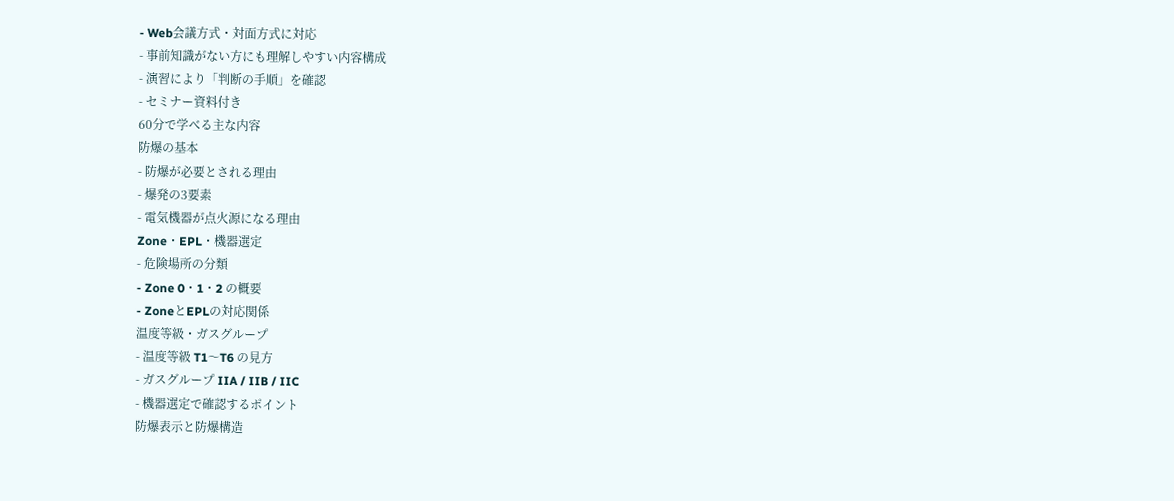- Web会議方式・対面方式に対応
- 事前知識がない方にも理解しやすい内容構成
- 演習により「判断の手順」を確認
- セミナー資料付き
60分で学べる主な内容
防爆の基本
- 防爆が必要とされる理由
- 爆発の3要素
- 電気機器が点火源になる理由
Zone・EPL・機器選定
- 危険場所の分類
- Zone 0・1・2 の概要
- ZoneとEPLの対応関係
温度等級・ガスグループ
- 温度等級 T1〜T6 の見方
- ガスグループ IIA / IIB / IIC
- 機器選定で確認するポイント
防爆表示と防爆構造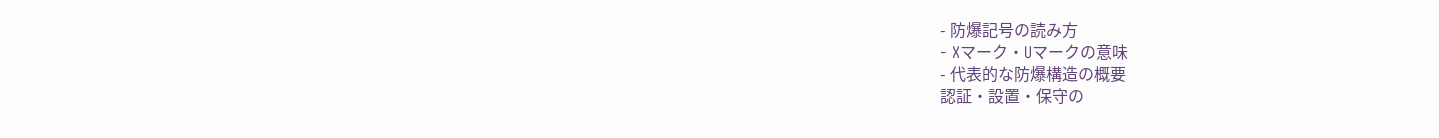- 防爆記号の読み方
- Xマーク・Uマークの意味
- 代表的な防爆構造の概要
認証・設置・保守の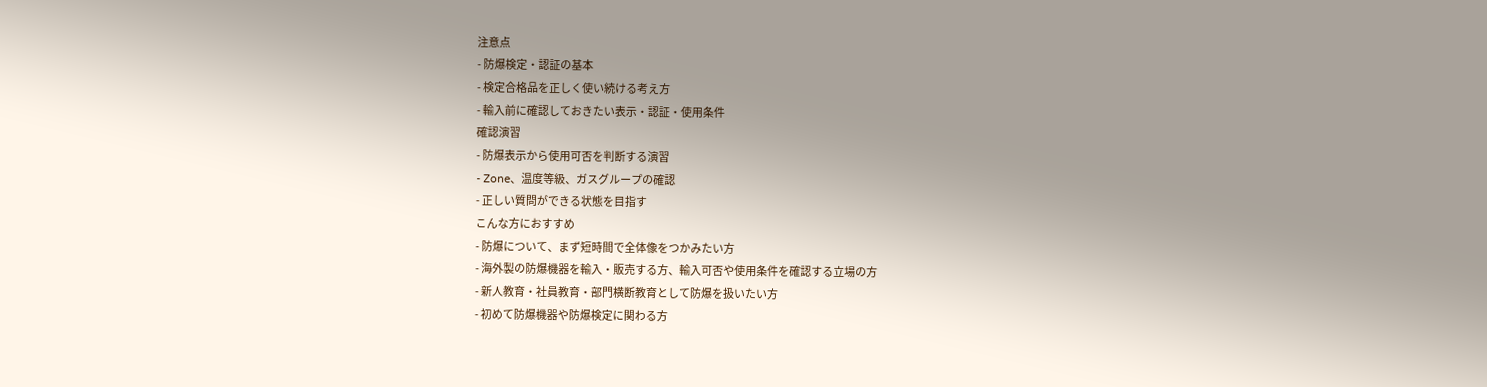注意点
- 防爆検定・認証の基本
- 検定合格品を正しく使い続ける考え方
- 輸入前に確認しておきたい表示・認証・使用条件
確認演習
- 防爆表示から使用可否を判断する演習
- Zone、温度等級、ガスグループの確認
- 正しい質問ができる状態を目指す
こんな方におすすめ
- 防爆について、まず短時間で全体像をつかみたい方
- 海外製の防爆機器を輸入・販売する方、輸入可否や使用条件を確認する立場の方
- 新人教育・社員教育・部門横断教育として防爆を扱いたい方
- 初めて防爆機器や防爆検定に関わる方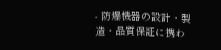- 防爆機器の設計・製造・品質保証に携わ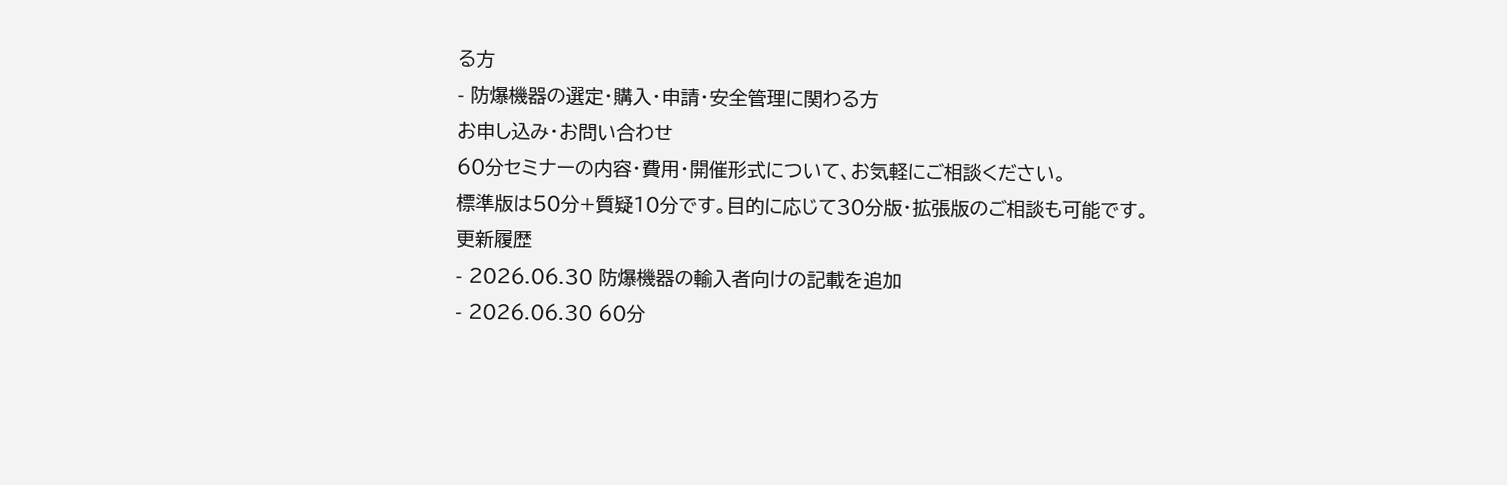る方
- 防爆機器の選定・購入・申請・安全管理に関わる方
お申し込み・お問い合わせ
60分セミナーの内容・費用・開催形式について、お気軽にご相談ください。
標準版は50分+質疑10分です。目的に応じて30分版・拡張版のご相談も可能です。
更新履歴
- 2026.06.30 防爆機器の輸入者向けの記載を追加
- 2026.06.30 60分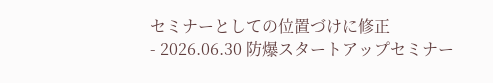セミナーとしての位置づけに修正
- 2026.06.30 防爆スタートアップセミナー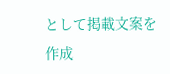として掲載文案を作成